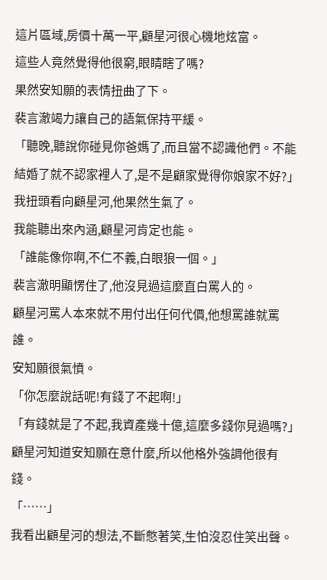這片區域,房價十萬一平,顧星河很心機地炫富。
這些人竟然覺得他很窮,眼睛瞎了嗎?
果然安知願的表情扭曲了下。
裴言澈竭力讓自己的語氣保持平緩。
「聽晚,聽說你碰見你爸媽了,而且當不認識他們。不能結婚了就不認家裡人了,是不是顧家覺得你娘家不好?」
我扭頭看向顧星河,他果然生氣了。
我能聽出來內涵,顧星河肯定也能。
「誰能像你啊,不仁不義,白眼狼一個。」
裴言澈明顯愣住了,他沒見過這麼直白罵人的。
顧星河罵人本來就不用付出任何代價,他想罵誰就罵誰。
安知願很氣憤。
「你怎麼說話呢!有錢了不起啊!」
「有錢就是了不起,我資產幾十億,這麼多錢你見過嗎?」
顧星河知道安知願在意什麼,所以他格外強調他很有錢。
「……」
我看出顧星河的想法,不斷憋著笑,生怕沒忍住笑出聲。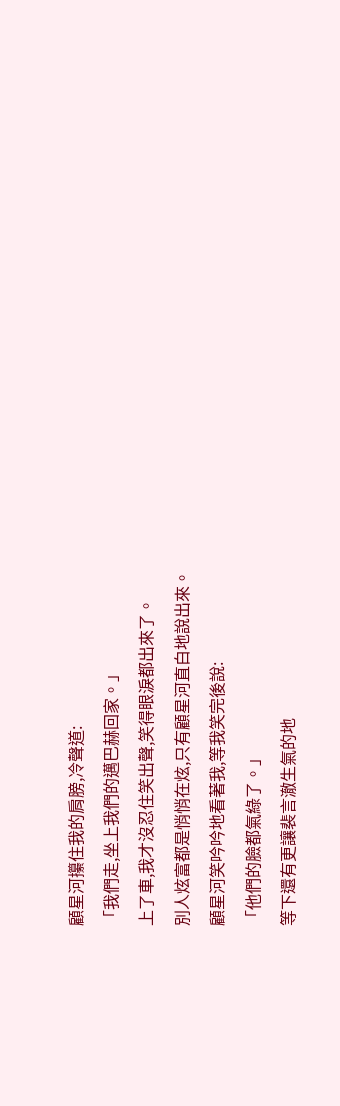顧星河攥住我的肩膀,冷聲道:
「我們走,坐上我們的邁巴赫回家。」
上了車,我才沒忍住笑出聲,笑得眼淚都出來了。
別人炫富都是悄悄在炫,只有顧星河直白地說出來。
顧星河笑吟吟地看著我,等我笑完後說:
「他們的臉都氣綠了。」
等下還有更讓裴言澈生氣的地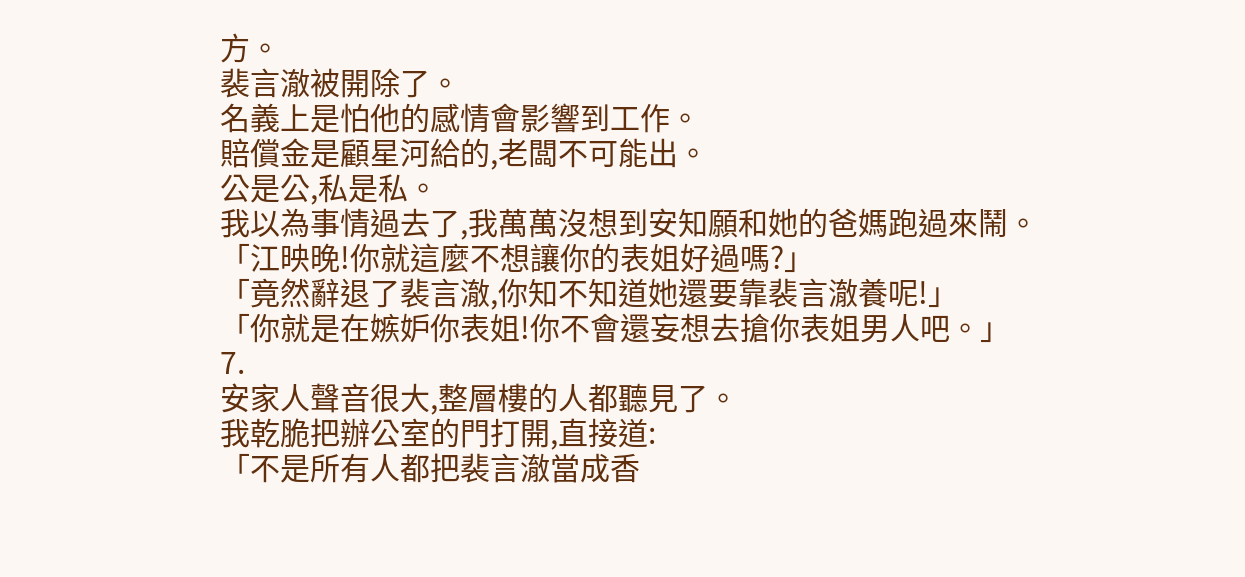方。
裴言澈被開除了。
名義上是怕他的感情會影響到工作。
賠償金是顧星河給的,老闆不可能出。
公是公,私是私。
我以為事情過去了,我萬萬沒想到安知願和她的爸媽跑過來鬧。
「江映晚!你就這麼不想讓你的表姐好過嗎?」
「竟然辭退了裴言澈,你知不知道她還要靠裴言澈養呢!」
「你就是在嫉妒你表姐!你不會還妄想去搶你表姐男人吧。」
7.
安家人聲音很大,整層樓的人都聽見了。
我乾脆把辦公室的門打開,直接道:
「不是所有人都把裴言澈當成香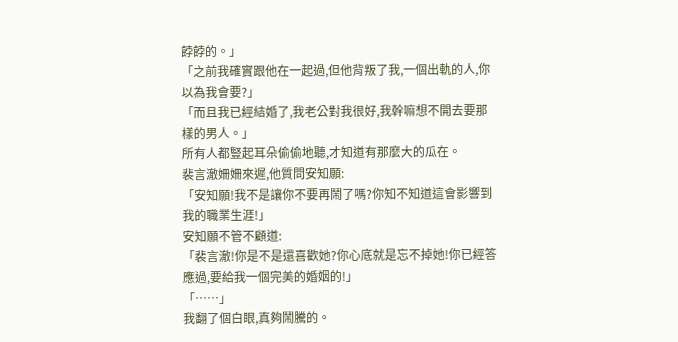餑餑的。」
「之前我確實跟他在一起過,但他背叛了我,一個出軌的人,你以為我會要?」
「而且我已經結婚了,我老公對我很好,我幹嘛想不開去要那樣的男人。」
所有人都豎起耳朵偷偷地聽,才知道有那麼大的瓜在。
裴言澈姍姍來遲,他質問安知願:
「安知願!我不是讓你不要再鬧了嗎?你知不知道這會影響到我的職業生涯!」
安知願不管不顧道:
「裴言澈!你是不是還喜歡她?你心底就是忘不掉她!你已經答應過,要給我一個完美的婚姻的!」
「……」
我翻了個白眼,真夠鬧騰的。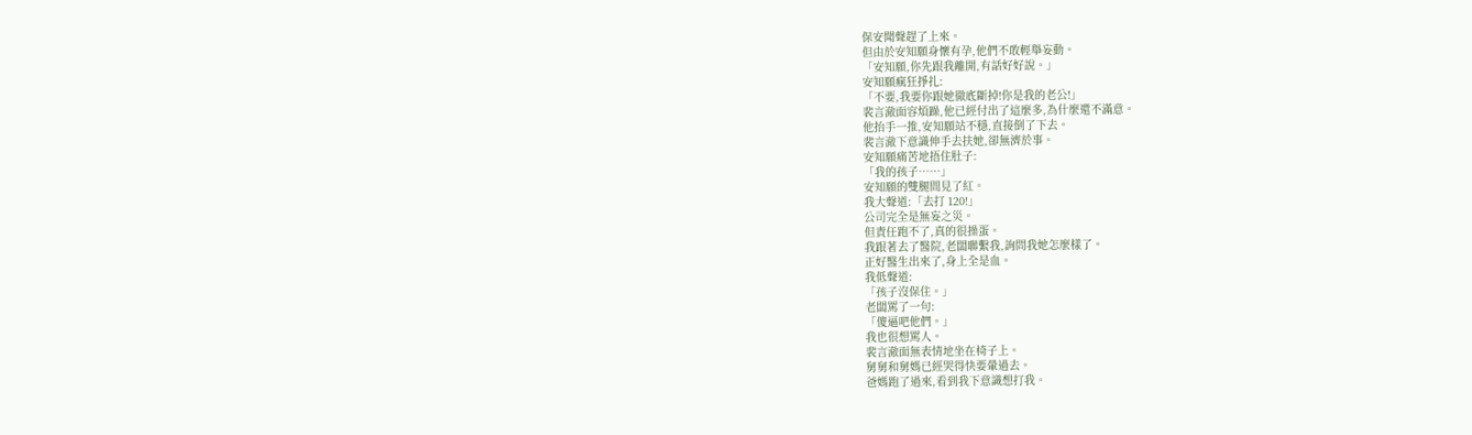保安聞聲趕了上來。
但由於安知願身懷有孕,他們不敢輕舉妄動。
「安知願,你先跟我離開,有話好好說。」
安知願瘋狂掙扎:
「不要,我要你跟她徹底斷掉!你是我的老公!」
裴言澈面容煩躁,他已經付出了這麼多,為什麼還不滿意。
他抬手一推,安知願站不穩,直接倒了下去。
裴言澈下意識伸手去扶她,卻無濟於事。
安知願痛苦地捂住肚子:
「我的孩子……」
安知願的雙腿間見了紅。
我大聲道:「去打 120!」
公司完全是無妄之災。
但責任跑不了,真的很操蛋。
我跟著去了醫院,老闆聯繫我,詢問我她怎麼樣了。
正好醫生出來了,身上全是血。
我低聲道:
「孩子沒保住。」
老闆罵了一句:
「傻逼吧他們。」
我也很想罵人。
裴言澈面無表情地坐在椅子上。
舅舅和舅媽已經哭得快要暈過去。
爸媽跑了過來,看到我下意識想打我。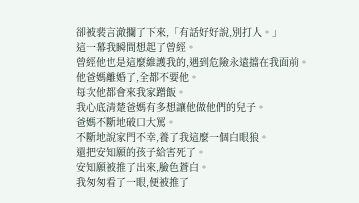卻被裴言澈攔了下來,「有話好好說,別打人。」
這一幕我瞬間想起了曾經。
曾經他也是這麼維護我的,遇到危險永遠擋在我面前。
他爸媽離婚了,全都不要他。
每次他都會來我家蹭飯。
我心底清楚爸媽有多想讓他做他們的兒子。
爸媽不斷地破口大罵。
不斷地說家門不幸,養了我這麼一個白眼狼。
還把安知願的孩子給害死了。
安知願被推了出來,臉色蒼白。
我匆匆看了一眼,便被推了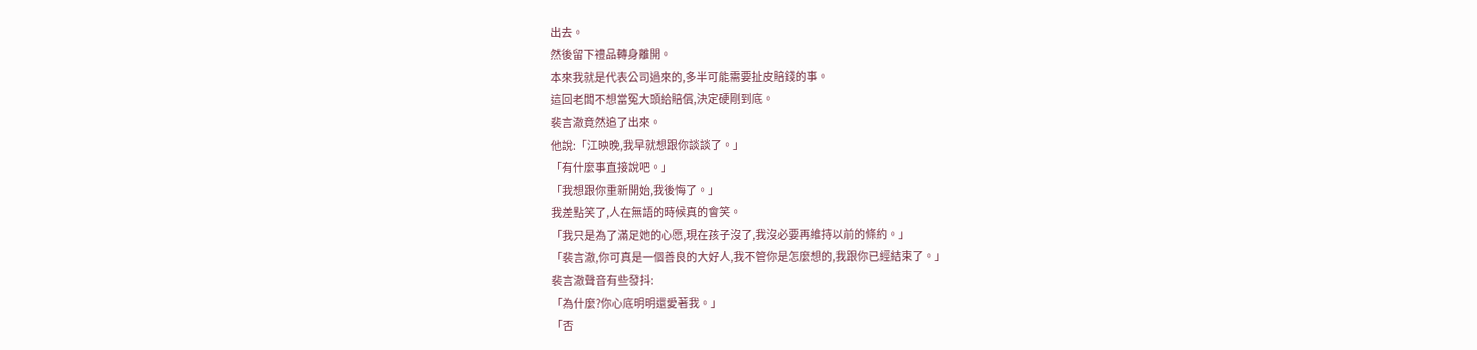出去。
然後留下禮品轉身離開。
本來我就是代表公司過來的,多半可能需要扯皮賠錢的事。
這回老闆不想當冤大頭給賠償,決定硬剛到底。
裴言澈竟然追了出來。
他說:「江映晚,我早就想跟你談談了。」
「有什麼事直接說吧。」
「我想跟你重新開始,我後悔了。」
我差點笑了,人在無語的時候真的會笑。
「我只是為了滿足她的心愿,現在孩子沒了,我沒必要再維持以前的條約。」
「裴言澈,你可真是一個善良的大好人,我不管你是怎麼想的,我跟你已經結束了。」
裴言澈聲音有些發抖:
「為什麼?你心底明明還愛著我。」
「否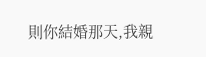則你結婚那天,我親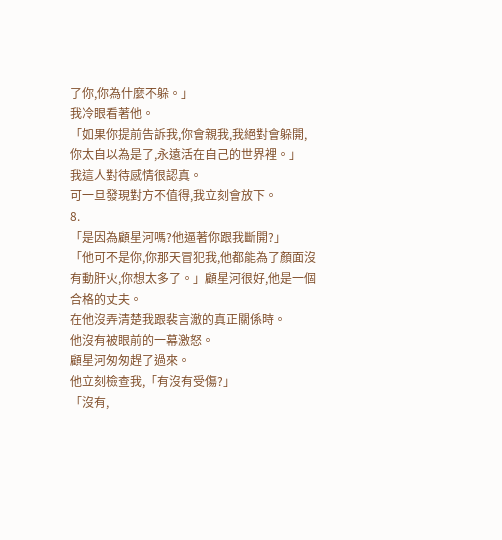了你,你為什麼不躲。」
我冷眼看著他。
「如果你提前告訴我,你會親我,我絕對會躲開,你太自以為是了,永遠活在自己的世界裡。」
我這人對待感情很認真。
可一旦發現對方不值得,我立刻會放下。
8.
「是因為顧星河嗎?他逼著你跟我斷開?」
「他可不是你,你那天冒犯我,他都能為了顏面沒有動肝火,你想太多了。」顧星河很好,他是一個合格的丈夫。
在他沒弄清楚我跟裴言澈的真正關係時。
他沒有被眼前的一幕激怒。
顧星河匆匆趕了過來。
他立刻檢查我,「有沒有受傷?」
「沒有,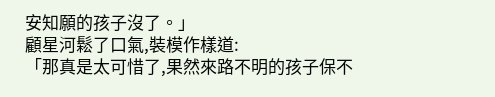安知願的孩子沒了。」
顧星河鬆了口氣,裝模作樣道:
「那真是太可惜了,果然來路不明的孩子保不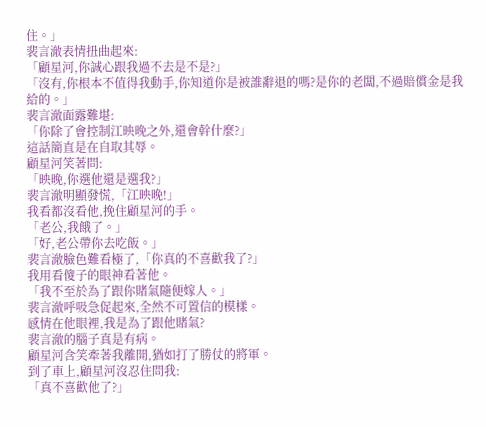住。」
裴言澈表情扭曲起來:
「顧星河,你誠心跟我過不去是不是?」
「沒有,你根本不值得我動手,你知道你是被誰辭退的嗎?是你的老闆,不過賠償金是我給的。」
裴言澈面露難堪:
「你除了會控制江映晚之外,還會幹什麼?」
這話簡直是在自取其辱。
顧星河笑著問:
「映晚,你選他還是選我?」
裴言澈明顯發慌,「江映晚!」
我看都沒看他,挽住顧星河的手。
「老公,我餓了。」
「好,老公帶你去吃飯。」
裴言澈臉色難看極了,「你真的不喜歡我了?」
我用看傻子的眼神看著他。
「我不至於為了跟你賭氣隨便嫁人。」
裴言澈呼吸急促起來,全然不可置信的模樣。
感情在他眼裡,我是為了跟他賭氣?
裴言澈的腦子真是有病。
顧星河含笑牽著我離開,猶如打了勝仗的將軍。
到了車上,顧星河沒忍住問我:
「真不喜歡他了?」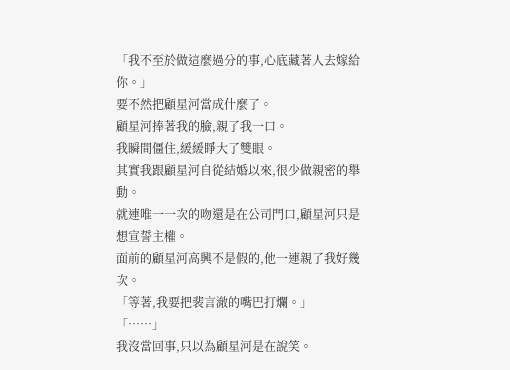「我不至於做這麼過分的事,心底藏著人去嫁給你。」
要不然把顧星河當成什麼了。
顧星河捧著我的臉,親了我一口。
我瞬間僵住,緩緩睜大了雙眼。
其實我跟顧星河自從結婚以來,很少做親密的舉動。
就連唯一一次的吻還是在公司門口,顧星河只是想宣誓主權。
面前的顧星河高興不是假的,他一連親了我好幾次。
「等著,我要把裴言澈的嘴巴打爛。」
「……」
我沒當回事,只以為顧星河是在說笑。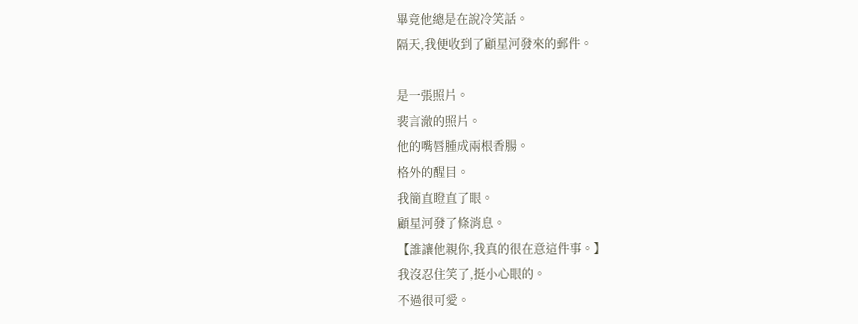畢竟他總是在說冷笑話。
隔天,我便收到了顧星河發來的郵件。

是一張照片。
裴言澈的照片。
他的嘴唇腫成兩根香腸。
格外的醒目。
我簡直瞪直了眼。
顧星河發了條消息。
【誰讓他親你,我真的很在意這件事。】
我沒忍住笑了,挺小心眼的。
不過很可愛。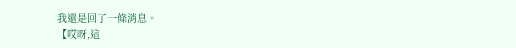我還是回了一條消息。
【哎呀,這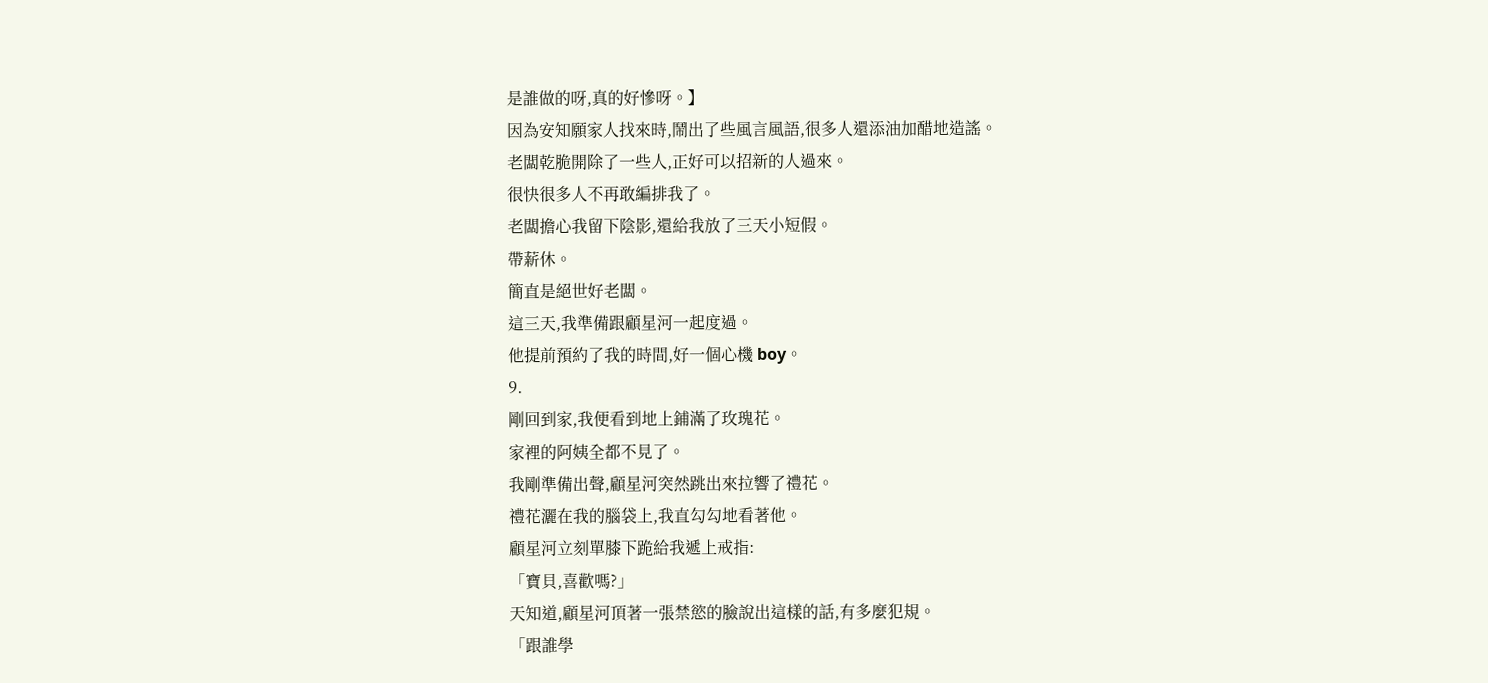是誰做的呀,真的好慘呀。】
因為安知願家人找來時,鬧出了些風言風語,很多人還添油加醋地造謠。
老闆乾脆開除了一些人,正好可以招新的人過來。
很快很多人不再敢編排我了。
老闆擔心我留下陰影,還給我放了三天小短假。
帶薪休。
簡直是絕世好老闆。
這三天,我準備跟顧星河一起度過。
他提前預約了我的時間,好一個心機 boy。
9.
剛回到家,我便看到地上鋪滿了玫瑰花。
家裡的阿姨全都不見了。
我剛準備出聲,顧星河突然跳出來拉響了禮花。
禮花灑在我的腦袋上,我直勾勾地看著他。
顧星河立刻單膝下跪給我遞上戒指:
「寶貝,喜歡嗎?」
天知道,顧星河頂著一張禁慾的臉說出這樣的話,有多麼犯規。
「跟誰學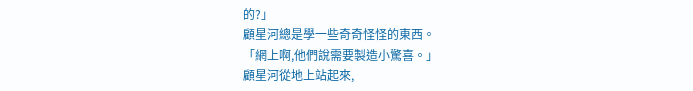的?」
顧星河總是學一些奇奇怪怪的東西。
「網上啊,他們說需要製造小驚喜。」
顧星河從地上站起來,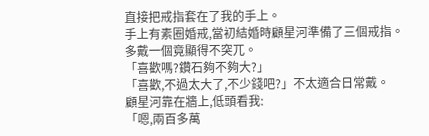直接把戒指套在了我的手上。
手上有素圈婚戒,當初結婚時顧星河準備了三個戒指。
多戴一個竟顯得不突兀。
「喜歡嗎?鑽石夠不夠大?」
「喜歡,不過太大了,不少錢吧?」不太適合日常戴。
顧星河靠在牆上,低頭看我:
「嗯,兩百多萬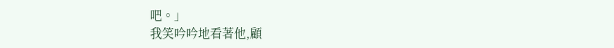吧。」
我笑吟吟地看著他,顧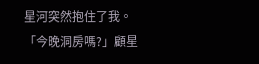星河突然抱住了我。
「今晚洞房嗎?」顧星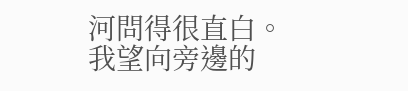河問得很直白。
我望向旁邊的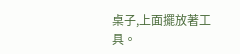桌子,上面擺放著工具。